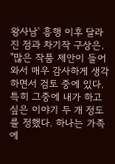왕사남' 흥행 이후 달라진 점과 차기작 구상은.
"많은 작품 제안이 들어와서 매우 감사하게 생각하면서 검토 중에 있다. 특히 그중에 내가 하고 싶은 이야기 두 개 정도를 정했다. 하나는 가족에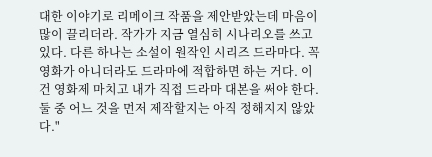대한 이야기로 리메이크 작품을 제안받았는데 마음이 많이 끌리더라. 작가가 지금 열심히 시나리오를 쓰고 있다. 다른 하나는 소설이 원작인 시리즈 드라마다. 꼭 영화가 아니더라도 드라마에 적합하면 하는 거다. 이건 영화제 마치고 내가 직접 드라마 대본을 써야 한다. 둘 중 어느 것을 먼저 제작할지는 아직 정해지지 않았다."